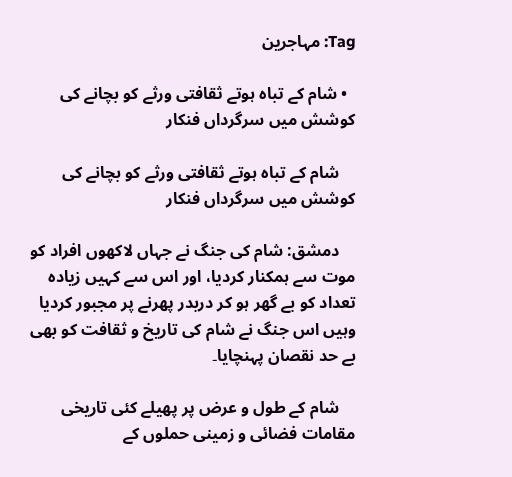Tag: مہاجرین

  • شام کے تباہ ہوتے ثقافتی ورثے کو بچانے کی کوشش میں سرگرداں فنکار

    شام کے تباہ ہوتے ثقافتی ورثے کو بچانے کی کوشش میں سرگرداں فنکار

    دمشق: شام کی جنگ نے جہاں لاکھوں افراد کو موت سے ہمکنار کردیا، اور اس سے کہیں زیادہ تعداد کو بے گھر ہو کر دربدر پھرنے پر مجبور کردیا وہیں اس جنگ نے شام کی تاریخ و ثقافت کو بھی بے حد نقصان پہنچایا۔

    شام کے طول و عرض پر پھیلے کئی تاریخی مقامات فضائی و زمینی حملوں کے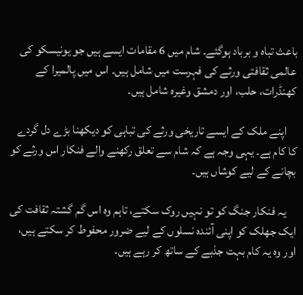باعث تباہ و برباد ہوگئے۔ شام میں 6 مقامات ایسے ہیں جو یونیسکو کی عالمی ثقافتی ورثے کی فہرست میں شامل ہیں۔ اس میں پالمیرا کے کھنڈرات، حلب، اور دمشق وغیرہ شامل ہیں۔

    اپنے ملک کے ایسے تاریخی ورثے کی تباہی کو دیکھنا بڑے دل گردے کا کام ہے۔ یہی وجہ ہے کہ شام سے تعلق رکھنے والے فنکار اس ورثے کو بچانے کے لیے کوشاں ہیں۔

    یہ فنکار جنگ کو تو نہیں روک سکتے، تاہم وہ اس گم گشتہ ثقافت کی ایک جھلک کو اپنی آئندہ نسلوں کے لیے ضرور محفوط کر سکتے ہیں، اور وہ یہ کام بہت جذبے کے ساتھ کر رہے ہیں۔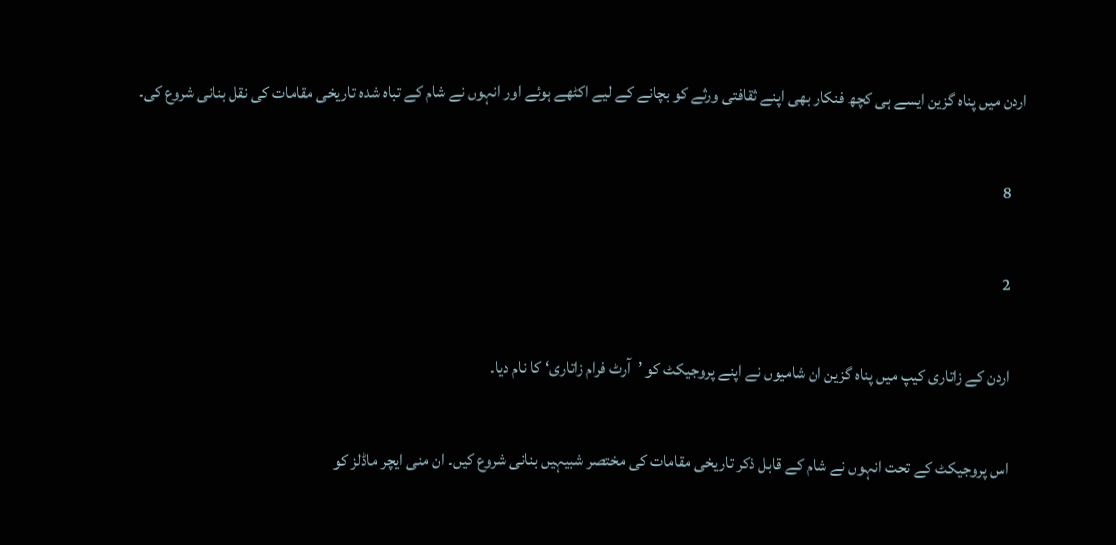اردن میں پناہ گزین ایسے ہی کچھ فنکار بھی اپنے ثقافتی ورثے کو بچانے کے لیے اکٹھے ہوئے اور انہوں نے شام کے تباہ شدہ تاریخی مقامات کی نقل بنانی شروع کی۔

    8

    2

    اردن کے زاتاری کیپ میں پناہ گزین ان شامیوں نے اپنے پروجیکٹ کو ’آرٹ فرام زاتاری‘ کا نام دیا۔

    اس پروجیکٹ کے تحت انہوں نے شام کے قابل ذکر تاریخی مقامات کی مختصر شبیہیں بنانی شروع کیں۔ ان منی ایچر ماڈلز کو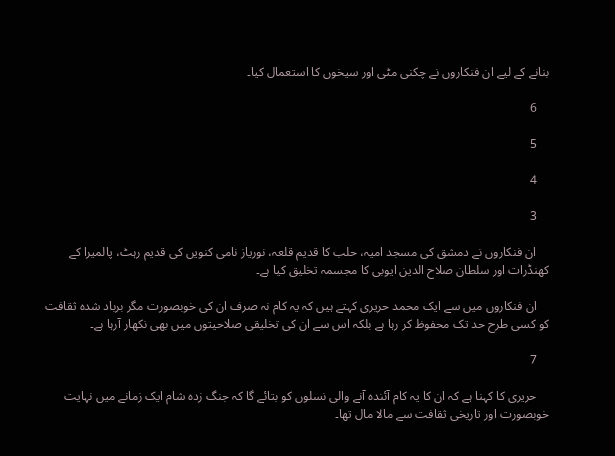بنانے کے لیے ان فنکاروں نے چکنی مٹی اور سیخوں کا استعمال کیا۔

    6

    5

    4

    3

    ان فنکاروں نے دمشق کی مسجد امیہ، حلب کا قدیم قلعہ، نوریاز نامی کنویں کی قدیم رہٹ، پالمیرا کے کھنڈرات اور سلطان صلاح الدین ایوبی کا مجسمہ تخلیق کیا ہے۔

    ان فنکاروں میں سے ایک محمد حریری کہتے ہیں کہ یہ کام نہ صرف ان کی خوبصورت مگر برباد شدہ ثقافت کو کسی طرح حد تک محفوظ کر رہا ہے بلکہ اس سے ان کی تخلیقی صلاحیتوں میں بھی نکھار آرہا ہے۔

    7

    حریری کا کہنا ہے کہ ان کا یہ کام آئندہ آنے والی نسلوں کو بتائے گا کہ جنگ زدہ شام ایک زمانے میں نہایت خوبصورت اور تاریخی ثقافت سے مالا مال تھا۔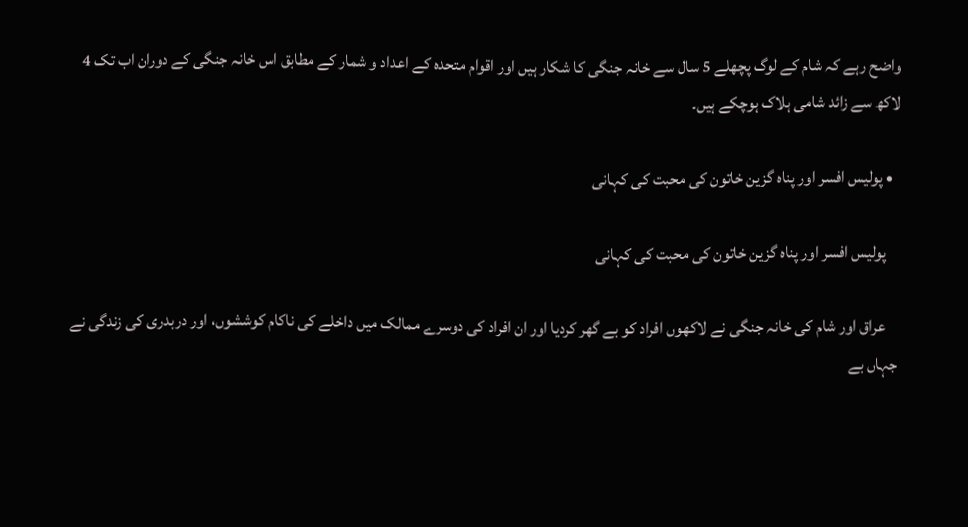واضح رہے کہ شام کے لوگ پچھلے 5 سال سے خانہ جنگی کا شکار ہیں اور اقوام متحدہ کے اعداد و شمار کے مطابق اس خانہ جنگی کے دوران اب تک 4 لاکھ سے زائد شامی ہلاک ہوچکے ہیں۔

  • پولیس افسر اور پناہ گزین خاتون کی محبت کی کہانی

    پولیس افسر اور پناہ گزین خاتون کی محبت کی کہانی

    عراق اور شام کی خانہ جنگی نے لاکھوں افراد کو بے گھر کردیا اور ان افراد کی دوسرے ممالک میں داخلے کی ناکام کوششوں، اور دربدری کی زندگی نے جہاں بے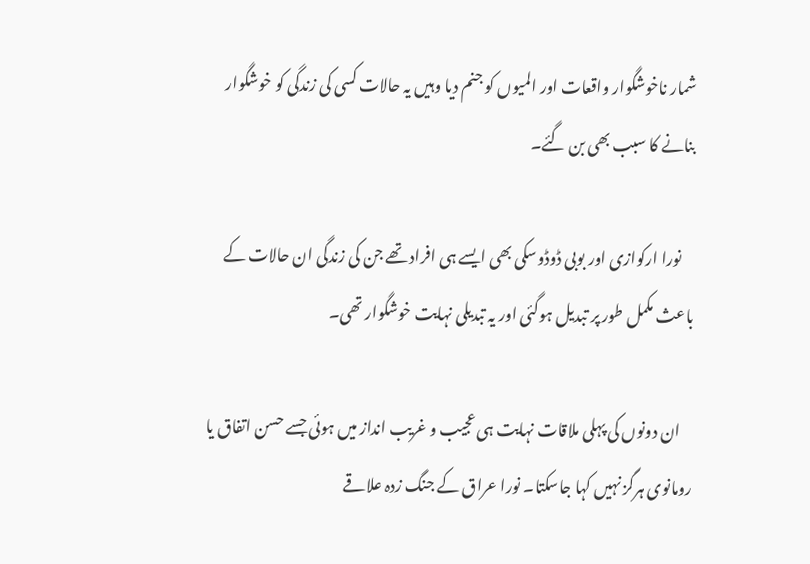شمار ناخوشگوار واقعات اور المیوں کو جنم دیا وہیں یہ حالات کسی کی زندگی کو خوشگوار بنانے کا سبب بھی بن گئے۔

    نورا ارکوازی اور بوبی ڈوڈوسکی بھی ایسے ہی افراد تھے جن کی زندگی ان حالات کے باعث مکمل طور پر تبدیل ہوگئی اور یہ تبدیلی نہایت خوشگوار تھی۔

    ان دونوں کی پہلی ملاقات نہایت ہی عجیب و غریب انداز میں ہوئی جسے حسن اتفاق یا رومانوی ہرگز نہیں کہا جاسکتا۔ نورا عراق کے جنگ زدہ علاقے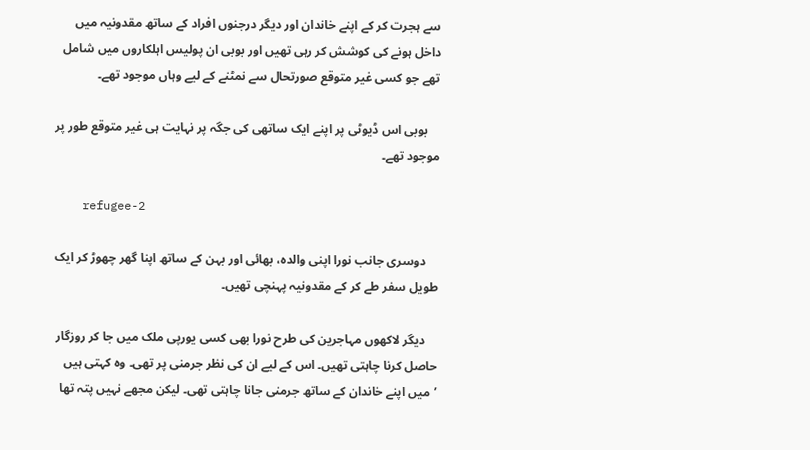سے ہجرت کر کے اپنے خاندان اور دیگر درجنوں افراد کے ساتھ مقدونیہ میں داخل ہونے کی کوشش کر رہی تھیں اور بوبی ان پولیس اہلکاروں میں شامل تھے جو کسی غیر متوقع صورتحال سے نمٹنے کے لیے وہاں موجود تھے۔

    بوبی اس ڈیوٹی پر اپنے ایک ساتھی کی جگہ پر نہایت ہی غیر متوقع طور پر موجود تھے۔

    refugee-2

    دوسری جانب نورا اپنی والدہ، بھائی اور بہن کے ساتھ اپنا گھر چھوڑ کر ایک طویل سفر طے کر کے مقدونیہ پہنچی تھیں۔

    دیگر لاکھوں مہاجرین کی طرح نورا بھی کسی یورپی ملک میں جا کر روزگار حاصل کرنا چاہتی تھیں۔ اس کے لیے ان کی نظر جرمنی پر تھی۔ وہ کہتی ہیں ’میں اپنے خاندان کے ساتھ جرمنی جانا چاہتی تھی۔ لیکن مجھے نہیں پتہ تھا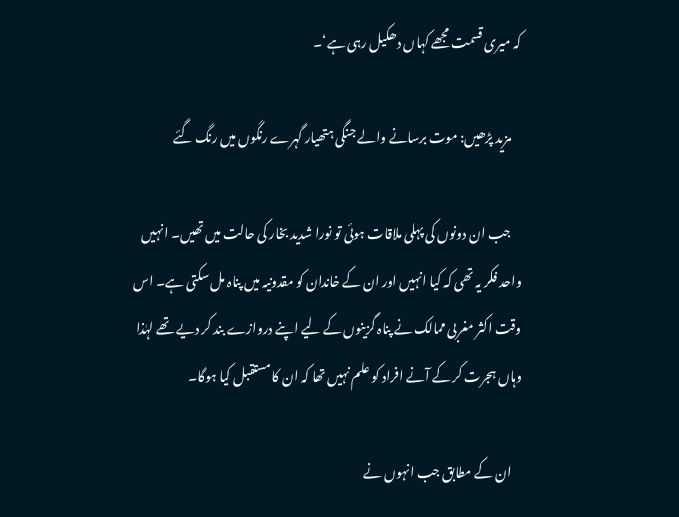کہ میری قسمت مجھے کہاں دھکیل رہی ہے‘۔

    مزید پڑھیں: موت برسانے والے جنگی ہتھیار گہرے رنگوں میں رنگ گئے

    جب ان دونوں کی پہلی ملاقات ہوئی تو نورا شدید بخار کی حالت میں تھیں۔ انہیں واحد فکر یہ تھی کہ کیا انہیں اور ان کے خاندان کو مقدونیہ میں پناہ مل سکتی ہے۔ اس وقت اکثر مغربی ممالک نے پناہ گزینوں کے لیے اپنے دروازے بند کر دیے تھے لہٰذا وہاں ہجرت کر کے آنے افراد کو علم نہیں تھا کہ ان کا مستقبل کیا ہوگا۔

    ان کے مطابق جب انہوں نے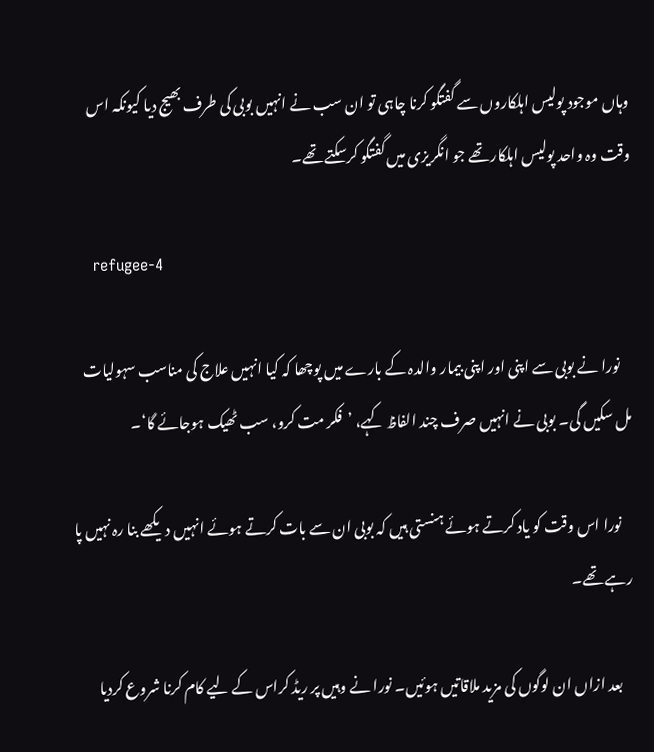وہاں موجود پولیس اہلکاروں سے گفتگو کرنا چاہی تو ان سب نے انہیں بوبی کی طرف بھیج دیا کیونکہ اس وقت وہ واحد پولیس اہلکار تھے جو انگریزی میں گفتگو کرسکتے تھے۔

    refugee-4

    نورا نے بوبی سے اپنی اور اپنی بیمار والدہ کے بارے میں پوچھا کہ کیا انہیں علاج کی مناسب سہولیات مل سکیں گی۔ بوبی نے انہیں صرف چند الفاظ کہے، ’فکر مت کرو، سب ٹھیک ہوجائے گا‘۔

    نورا اس وقت کو یاد کرتے ہوئے ہنستی ہیں کہ بوبی ان سے بات کرتے ہوئے انہیں دیکھے بنا رہ نہیں پا رہے تھے۔

    بعد ازاں ان لوگوں کی مزید ملاقاتیں ہوئیں۔ نورا نے وہیں پر ریڈ کراس کے لیے کام کرنا شروع کردیا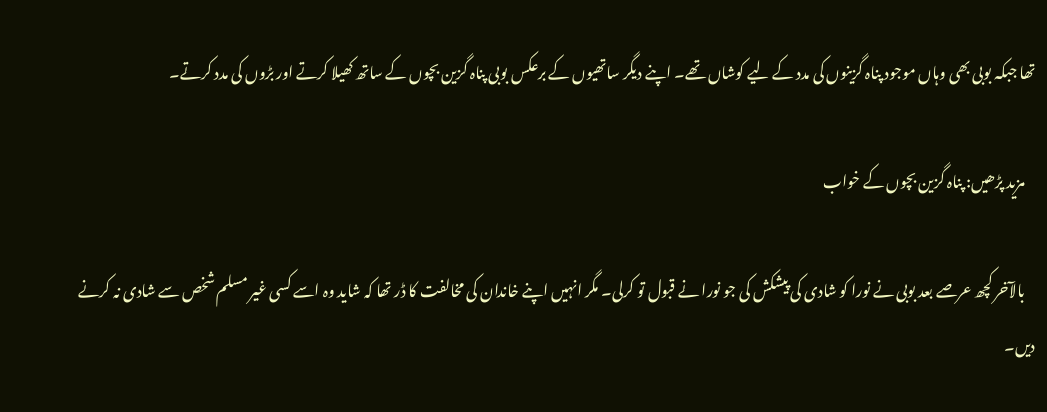تھا جبکہ بوبی بھی وہاں موجود پناہ گزینوں کی مدد کے لیے کوشاں تھے۔ اپنے دیگر ساتھیوں کے برعکس بوبی پناہ گزین بچوں کے ساتھ کھیلا کرتے اور بڑوں کی مدد کرتے۔

    مزید پڑھیں: پناہ گزین بچوں کے خواب

    بالآخر کچھ عرصے بعد بوبی نے نورا کو شادی کی پیشکش کی جو نورا نے قبول تو کرلی۔ مگر انہیں اپنے خاندان کی مخالفت کا ڈر تھا کہ شاید وہ اسے کسی غیر مسلم شخص سے شادی نہ کرنے دیں۔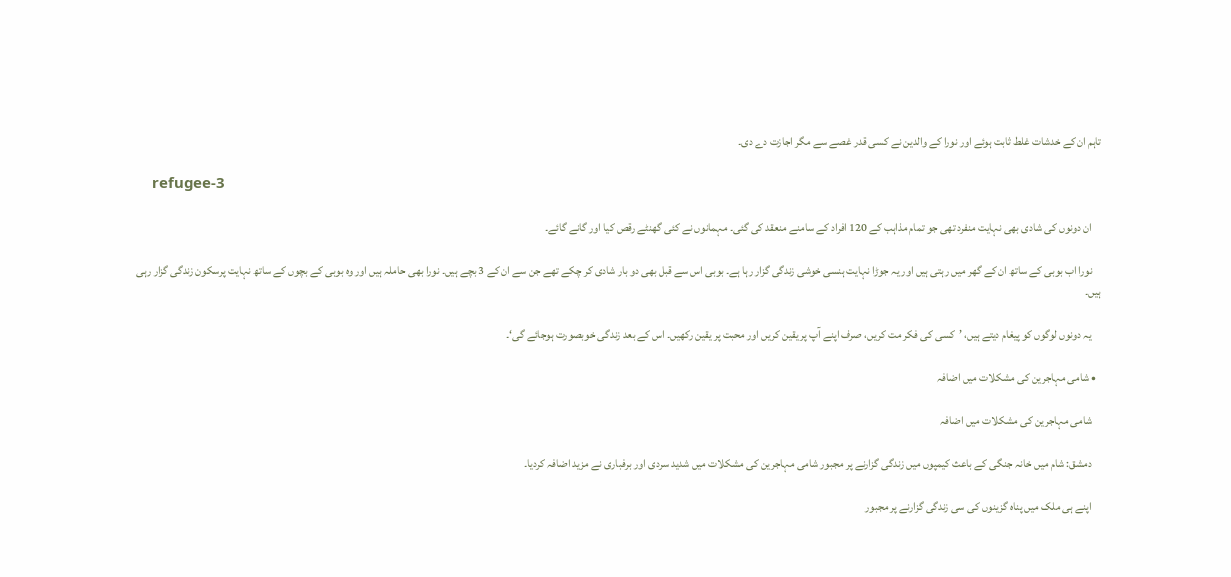تاہم ان کے خدشات غلط ثابت ہوئے اور نورا کے والدین نے کسی قدر غصے سے مگر اجازت دے دی۔

    refugee-3

    ان دونوں کی شادی بھی نہایت منفرد تھی جو تمام مذاہب کے 120 افراد کے سامنے منعقد کی گئی۔ مہمانوں نے کئی گھنٹے رقص کیا اور گانے گائے۔

    نورا اب بوبی کے ساتھ ان کے گھر میں رہتی ہیں اور یہ جوڑا نہایت ہنسی خوشی زندگی گزار رہا ہے۔ بوبی اس سے قبل بھی دو بار شادی کر چکے تھے جن سے ان کے 3 بچے ہیں۔ نورا بھی حاملہ ہیں اور وہ بوبی کے بچوں کے ساتھ نہایت پرسکون زندگی گزار رہی ہیں۔

    یہ دونوں لوگوں کو پیغام دیتے ہیں، ’کسی کی فکر مت کریں، صرف اپنے آپ پر یقین کریں اور محبت پر یقین رکھیں۔ اس کے بعد زندگی خوبصورت ہوجائے گی‘۔

  • شامی مہاجرین کی مشکلات میں اضافہ

    شامی مہاجرین کی مشکلات میں اضافہ

    دمشق: شام میں خانہ جنگی کے باعث کیمپوں میں زندگی گزارنے پر مجبور شامی مہاجرین کی مشکلات میں شدید سردی اور برفباری نے مزید اضافہ کردیا۔

    اپنے ہی ملک میں پناہ گزینوں کی سی زندگی گزارنے پر مجبور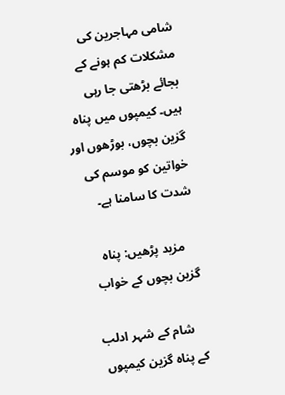شامی مہاجرین کی مشکلات کم ہونے کے بجائے بڑھتی جا رہی ہیں۔ کیمپوں میں پناہ گزین بچوں، بوڑھوں اور خواتین کو موسم کی شدت کا سامنا ہے۔

    مزید پڑھیں: پناہ گزین بچوں کے خواب

    شام کے شہر ادلب کے پناہ گزین کیمپوں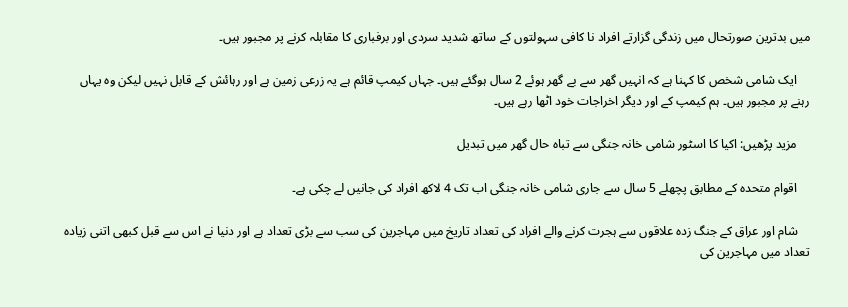میں بدترین صورتحال میں زندگی گزارتے افراد نا کافی سہولتوں کے ساتھ شدید سردی اور برفباری کا مقابلہ کرنے پر مجبور ہیں۔

    ایک شامی شخص کا کہنا ہے کہ انہیں گھر سے بے گھر ہوئے 2 سال ہوگئے ہیں۔ جہاں کیمپ قائم ہے یہ زرعی زمین ہے اور رہائش کے قابل نہیں لیکن وہ یہاں رہنے پر مجبور ہیں۔ ہم کیمپ کے اور دیگر اخراجات خود اٹھا رہے ہیں۔

    مزید پڑھیں: اکیا کا اسٹور شامی خانہ جنگی سے تباہ حال گھر میں تبدیل

    اقوام متحدہ کے مطابق پچھلے 5 سال سے جاری شامی خانہ جنگی اب تک 4 لاکھ افراد کی جانیں لے چکی ہے۔

    شام اور عراق کے جنگ زدہ علاقوں سے ہجرت کرنے والے افراد کی تعداد تاریخ میں مہاجرین کی سب سے بڑی تعداد ہے اور دنیا نے اس سے قبل کبھی اتنی زیادہ تعداد میں مہاجرین کی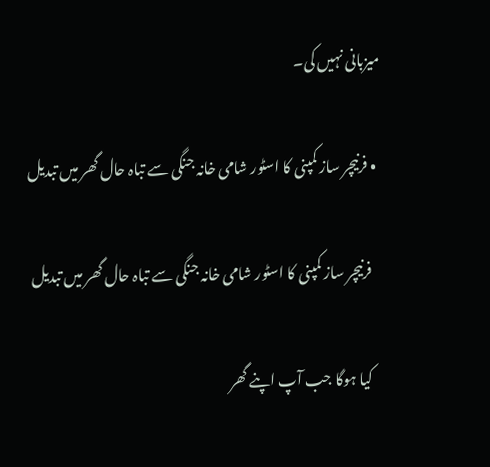میزبانی نہیں کی۔

  • فرنیچر ساز کمپنی کا اسٹور شامی خانہ جنگی سے تباہ حال گھر میں تبدیل

    فرنیچر ساز کمپنی کا اسٹور شامی خانہ جنگی سے تباہ حال گھر میں تبدیل

    کیا ہوگا جب آپ اپنے گھر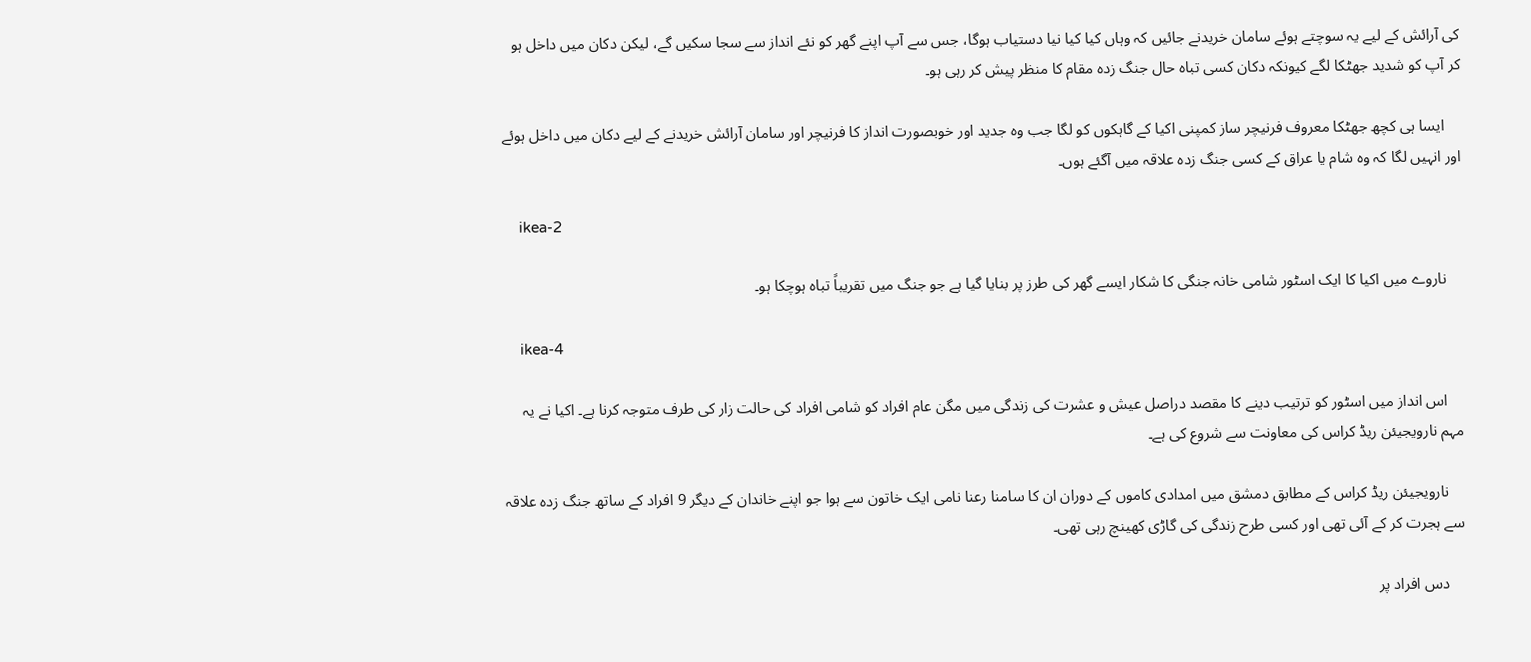کی آرائش کے لیے یہ سوچتے ہوئے سامان خریدنے جائیں کہ وہاں کیا کیا نیا دستیاب ہوگا، جس سے آپ اپنے گھر کو نئے انداز سے سجا سکیں گے، لیکن دکان میں داخل ہو کر آپ کو شدید جھٹکا لگے کیونکہ دکان کسی تباہ حال جنگ زدہ مقام کا منظر پیش کر رہی ہو۔

    ایسا ہی کچھ جھٹکا معروف فرنیچر ساز کمپنی اکیا کے گاہکوں کو لگا جب وہ جدید اور خوبصورت انداز کا فرنیچر اور سامان آرائش خریدنے کے لیے دکان میں داخل ہوئے اور انہیں لگا کہ وہ شام یا عراق کے کسی جنگ زدہ علاقہ میں آگئے ہوں۔

    ikea-2

    ناروے میں اکیا کا ایک اسٹور شامی خانہ جنگی کا شکار ایسے گھر کی طرز پر بنایا گیا ہے جو جنگ میں تقریباً تباہ ہوچکا ہو۔

    ikea-4

    اس انداز میں اسٹور کو ترتیب دینے کا مقصد دراصل عیش و عشرت کی زندگی میں مگن عام افراد کو شامی افراد کی حالت زار کی طرف متوجہ کرنا ہے۔ اکیا نے یہ مہم نارویجیئن ریڈ کراس کی معاونت سے شروع کی ہے۔

    نارویجیئن ریڈ کراس کے مطابق دمشق میں امدادی کاموں کے دوران ان کا سامنا رعنا نامی ایک خاتون سے ہوا جو اپنے خاندان کے دیگر 9 افراد کے ساتھ جنگ زدہ علاقہ سے ہجرت کر کے آئی تھی اور کسی طرح زندگی کی گاڑی کھینچ رہی تھی۔

    دس افراد پر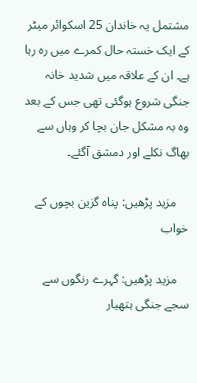مشتمل یہ خاندان 25 اسکوائر میٹر کے ایک خستہ حال کمرے میں رہ رہا ہے۔ ان کے علاقہ میں شدید خانہ جنگی شروع ہوگئی تھی جس کے بعد وہ بہ مشکل جان بچا کر وہاں سے بھاگ نکلے اور دمشق آگئے۔

    مزید پڑھیں: پناہ گزین بچوں کے خواب

    مزید پڑھیں: گہرے رنگوں سے سجے جنگی ہتھیار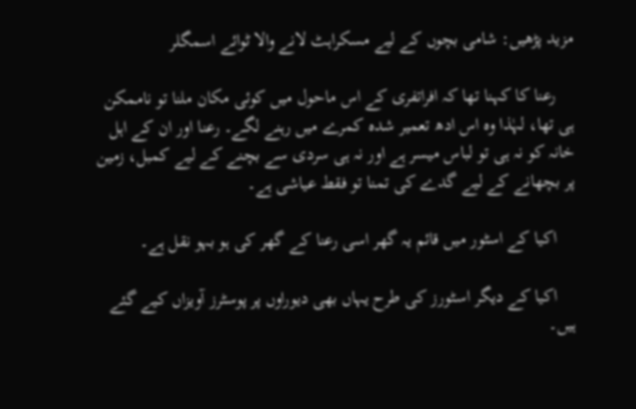مزید پڑھیں: شامی بچوں کے لیے مسکراہٹ لانے والا ٹوائے اسمگلر

    رعنا کا کہنا تھا کہ افراتفری کے اس ماحول میں کوئی مکان ملنا تو ناممکن ہی تھا، لہٰذا وہ اس ادھ تعمیر شدہ کمرے میں رہنے لگے۔ رعنا اور ان کے اہل خانہ کو نہ ہی تو لباس میسر ہے اور نہ ہی سردی سے بچنے کے لیے کمبل، زمین پر بچھانے کے لیے گدے کی تمنا تو فقط عیاشی ہے۔

    اکیا کے اسٹور میں قائم یہ گھر اسی رعنا کے گھر کی ہو بہو نقل ہے۔

    اکیا کے دیگر اسٹورز کی طرح یہاں بھی دیوراوں پر پوسٹرز آویزاں کیے گئے ہیں۔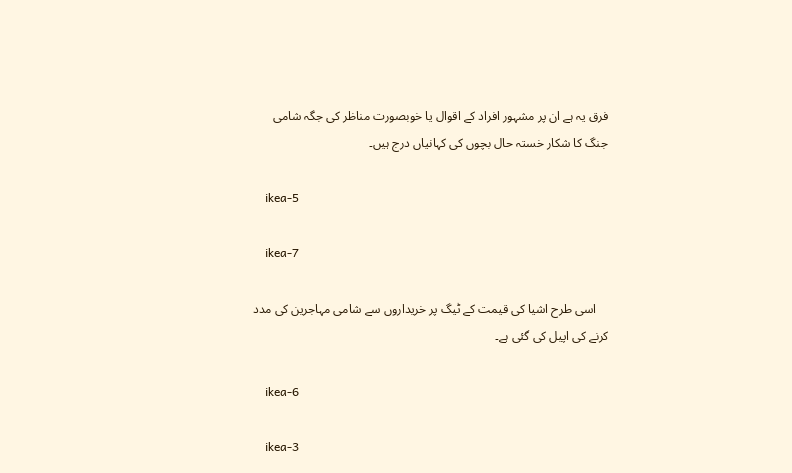فرق یہ ہے ان پر مشہور افراد کے اقوال یا خوبصورت مناظر کی جگہ شامی جنگ کا شکار خستہ حال بچوں کی کہانیاں درج ہیں۔

    ikea-5

    ikea-7

    اسی طرح اشیا کی قیمت کے ٹیگ پر خریداروں سے شامی مہاجرین کی مدد کرنے کی اپیل کی گئی ہے۔

    ikea-6

    ikea-3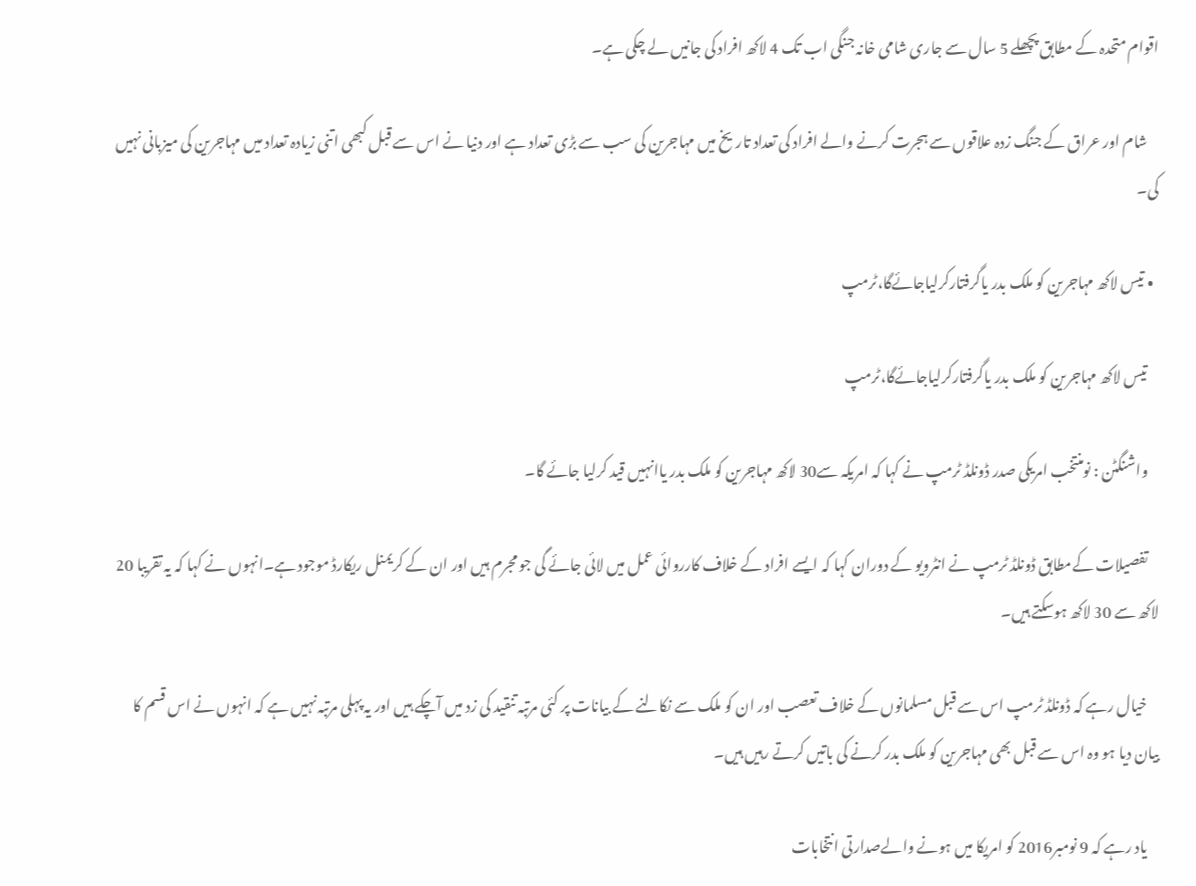اقوام متحدہ کے مطابق پچھلے 5 سال سے جاری شامی خانہ جنگی اب تک 4 لاکھ افراد کی جانیں لے چکی ہے۔

    شام اور عراق کے جنگ زدہ علاقوں سے ہجرت کرنے والے افراد کی تعداد تاریخ میں مہاجرین کی سب سے بڑی تعداد ہے اور دنیا نے اس سے قبل کبھی اتنی زیادہ تعداد میں مہاجرین کی میزبانی نہیں کی۔

  • تیس لاکھ مہاجرین کو ملک بدر یاگرفتارکرلیاجائےگا،ٹرمپ

    تیس لاکھ مہاجرین کو ملک بدر یاگرفتارکرلیاجائےگا،ٹرمپ

    واشنگٹن : نومنتخب امریکی صدر ڈونلڈ ٹرمپ نے کہا کہ امریکہ سے30 لاکھ مہاجرین کو ملک بدر یاانہیں قید کرلیا جائے گا۔

    تفصیلات کےمطابق ڈونلڈ ٹرمپ نے انٹرویو کے دوران کہا کہ ایسے افراد کے خلاف کارروائی عمل میں لائی جائے گی جو مجرم ہیں اور ان کے کریمنل ریکارڈ موجود ہے۔انہوں نے کہا کہ یہ تقریبا 20 لاکھ سے 30 لاکھ ہوسکتے ہیں۔

    خیال رہے کہ ڈونلڈ ٹرمپ اس سے قبل مسلمانوں کے خلاف تعصب اور ان کو ملک سے نکالنے کے بیانات پر کئی مرتبہ تنقید کی زد میں آچکے ہیں اور یہ پہلی مرتبہ نہیں ہے کہ انہوں نے اس قسم کا بیان دیا ہو وہ اس سے قبل بھی مہاجرین کو ملک بدر کرنے کی باتیں کرتے رہیں ہیں۔

    یاد رہے کہ 9 نومبر2016 کو امریکا میں ہونے والےصدارتی انتخابات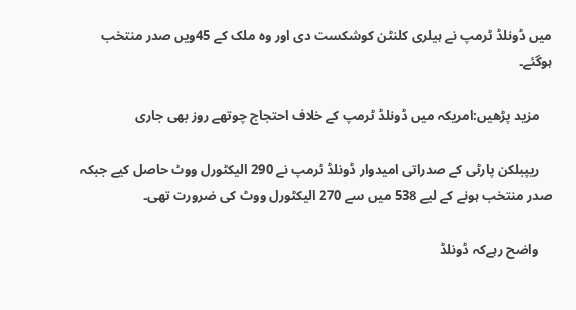میں ڈونلڈ ٹرمپ نے ہیلری کلنٹن کوشکست دی اور وہ ملک کے 45ویں صدر منتخب ہوگئے۔

    مزید پڑھیں:امریکہ میں ڈونلڈ ٹرمپ کے خلاف احتجاج چوتھے روز بھی جاری

    ریپبلکن پارٹی کے صدراتی امیدوار ڈونلڈ ٹرمپ نے 290 الیکٹورل ووٹ حاصل کیے جبکہ صدر منتخب ہونے کے لیے 538 میں سے 270 الیکٹورل ووٹ کی ضرورت تھی۔

    واضح رہےکہ ڈونلڈ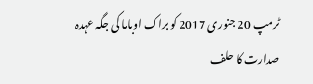ٹرمپ 20 جنوری 2017 کو براک اوباما کی جگہ عہدہ صدارت کا حلف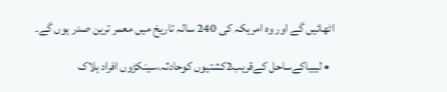اٹھائیں گے اور وہ امریکہ کی 240 سالہ تاریخ میں معمر ترین صدر ہوں گے۔

  • لیبیاکےساحل کےقریب2کشتیوں کوحادثہ،سینکڑوں افراد ہلاک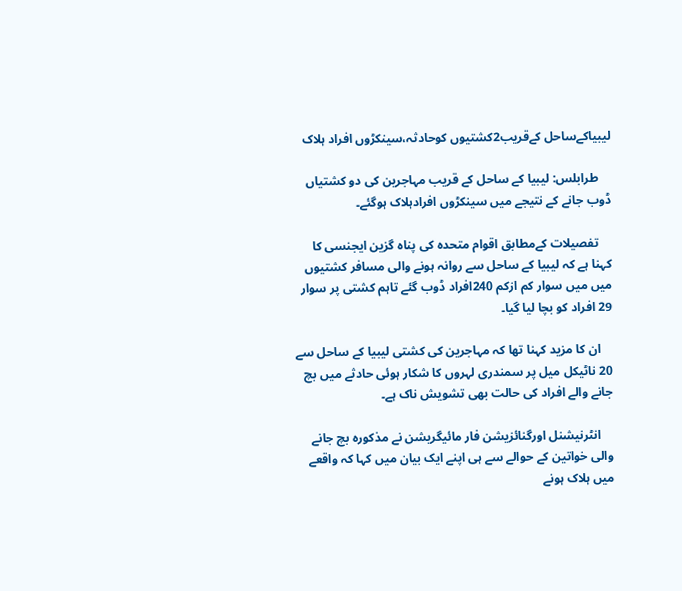لیبیاکےساحل کےقریب2کشتیوں کوحادثہ،سینکڑوں افراد ہلاک

    طرابلس: لیبیا کے ساحل کے قریب مہاجرین کی دو کشتیاں ڈوب جانے کے نتیجے میں سینکڑوں افرادہلاک ہوگئے۔

    تفصیلات کےمطابق اقوام متحدہ کی پناہ گزین ایجنسی کا کہنا ہے کہ لیبیا کے ساحل سے روانہ ہونے والی مسافر کشتیوں میں میں سوار کم ازکم 240افراد ڈوب گئے تاہم کشتی پر سوار 29 افراد کو بچا لیا گیا۔

    ان کا مزید کہنا تھا کہ مہاجرین کی کشتی لیبیا کے ساحل سے 20 ناٹیکل میل پر سمندری لہروں کا شکار ہوئی حادثے میں بچ جانے والے افراد کی حالت بھی تشویش ناک ہے۔

    انٹرنیشنل اورگنائزیشن فار مائیگریشن نے مذکورہ بچ جانے والی خواتین کے حوالے سے ہی اپنے ایک بیان میں کہا کہ واقعے میں ہلاک ہونے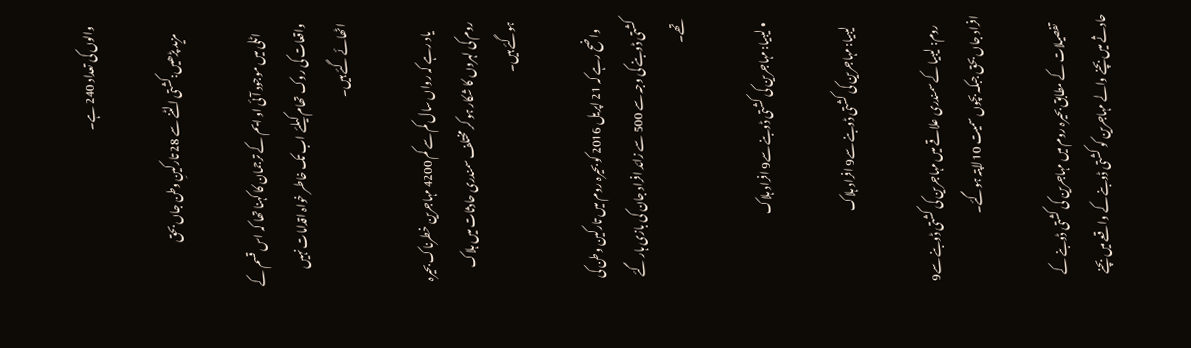والوں کی تعداد 240 ہے۔

    مزید پڑھیں:کشتی الٹنے سے 28 تارکینِ وطن جاں بحق

    اٹلی میں موجود آئی او ایم کے ترجمان کا کہنا تھا کہ اس قسم کے واقعات کی روک تھام کیلئے اب تک خاطر خواہ اقدامات نہیں اٹھائے گئے ہیں۔

    یاد رہے کہ رواں سال کم سے کم 4200 مہاجرین خطرناک بحیرہ روم کی لہروں کا شکار ہو کر مختلف سمندری حادثات میں ہلاک ہوگئے ہیں۔

    واضح رہے کہ 21 اپریل 2016 کو بحیرہ روم میں تارکین وطن کی کشتی ڈوبنے کی وجہ سے 500 سے زائد افراد جان کی بازی ہار گئے تھے۔

  • لیبیا: مہاجرین کی کشتی ڈوبنے سے9 افراد ہلاک

    لیبیا: مہاجرین کی کشتی ڈوبنے سے9 افراد ہلاک

    روم: لیبیا کے سمندری علاقے میں مہاجرین کی کشتی ڈوبنے سے9 افراد جاں بحق جبکہ بچوں سمیت 10 لاپتہ ہوگئے۔

    تفصیلات کے مطابق بحیرہ روم میں مہاجرین کی کشتی ڈوبنے کے حادثے میں بچنے والے مہاجرین کو کشتی ڈوبنے کے واقعے میں بچنے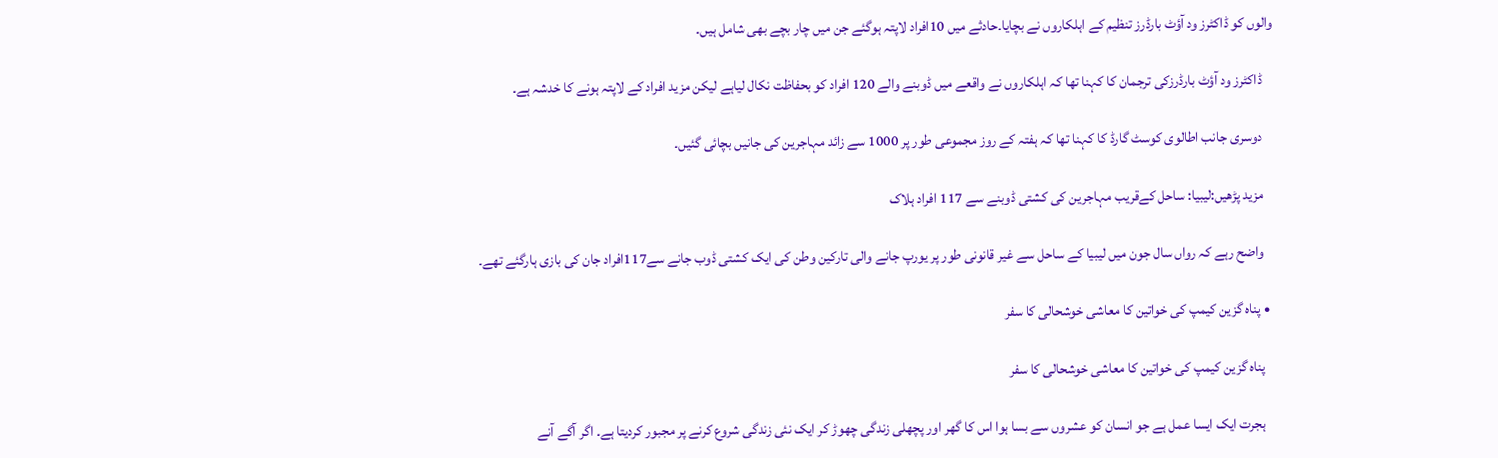والوں کو ڈاکٹرز ود آؤٹ بارڈرز تنظیم کے اہلکاروں نے بچایا۔حادثے میں 10افراد لاپتہ ہوگئے جن میں چار بچے بھی شامل ہیں۔

    ڈاکٹرز ود آؤٹ بارڈرزکی ترجمان کا کہنا تھا کہ اہلکاروں نے واقعے میں ڈوبنے والے 120 افراد کو بحفاظت نکال لیاہے لیکن مزید افراد کے لاپتہ ہونے کا خدشہ ہے۔

    دوسری جانب اطالوی کوسٹ گارڈ کا کہنا تھا کہ ہفتہ کے روز مجموعی طور پر 1000 سے زائد مہاجرین کی جانیں بچائی گئیں۔

    مزید پڑھیں:لیبیا: ساحل کےقریب مہاجرین کی کشتی ڈوبنے سے 117 افراد ہلاک

    واضح رہے کہ رواں سال جون میں لیبیا کے ساحل سے غیر قانونی طور پر یورپ جانے والی تارکین وطن کی ایک کشتی ڈوب جانے سے117افراد جان کی بازی ہارگئے تھے۔

  • پناہ گزین کیمپ کی خواتین کا معاشی خوشحالی کا سفر

    پناہ گزین کیمپ کی خواتین کا معاشی خوشحالی کا سفر

    ہجرت ایک ایسا عمل ہے جو انسان کو عشروں سے بسا ہوا اس کا گھر اور پچھلی زندگی چھوڑ کر ایک نئی زندگی شروع کرنے پر مجبور کردیتا ہے۔ اگر آگے آنے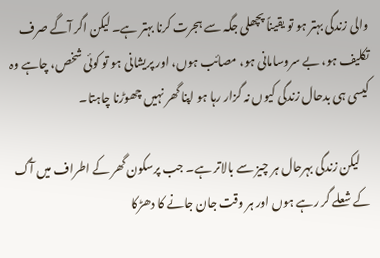والی زندگی بہتر ہو تو یقیناً پچھلی جگہ سے ہجرت کرنا بہتر ہے۔ لیکن اگر آگے صرف تکلیف ہو، بے سروسامانی ہو، مصائب ہوں، اور پریشانی ہو تو کوئی شخص، چاہے وہ کیسی ہی بدحال زندگی کیوں نہ گزار رہا ہو اپنا گھر نہیں چھوڑنا چاہتا۔

    لیکن زندگی بہرحال ہر چیز سے بالاتر ہے۔ جب پرسکون گھر کے اطراف میں آگ کے شعلے گر رہے ہوں اور ہر وقت جان جانے کا دھڑکا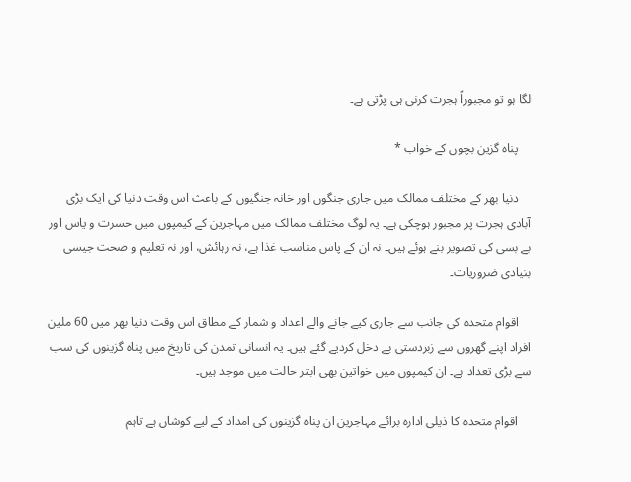لگا ہو تو مجبوراً ہجرت کرنی ہی پڑتی ہے۔

    پناہ گزین بچوں کے خواب *

    دنیا بھر کے مختلف ممالک میں جاری جنگوں اور خانہ جنگیوں کے باعث اس وقت دنیا کی ایک بڑی آبادی ہجرت پر مجبور ہوچکی ہے۔ یہ لوگ مختلف ممالک میں مہاجرین کے کیمپوں میں حسرت و یاس اور بے بسی کی تصویر بنے ہوئے ہیں۔ نہ ان کے پاس مناسب غذا ہے، نہ رہائش، اور نہ تعلیم و صحت جیسی بنیادی ضروریات۔

    اقوام متحدہ کی جانب سے جاری کیے جانے والے اعداد و شمار کے مطاق اس وقت دنیا بھر میں 60 ملین افراد اپنے گھروں سے زبردستی بے دخل کردیے گئے ہیں۔ یہ انسانی تمدن کی تاریخ میں پناہ گزینوں کی سب سے بڑی تعداد ہے۔ ان کیمپوں میں خواتین بھی ابتر حالت میں موجد ہیں۔

    اقوام متحدہ کا ذیلی ادارہ برائے مہاجرین ان پناہ گزینوں کی امداد کے لیے کوشاں ہے تاہم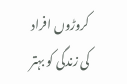کروڑوں افراد کی زندگی کو بہتر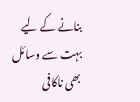بنانے کے لیے بہت سے وسائل بھی ناکافی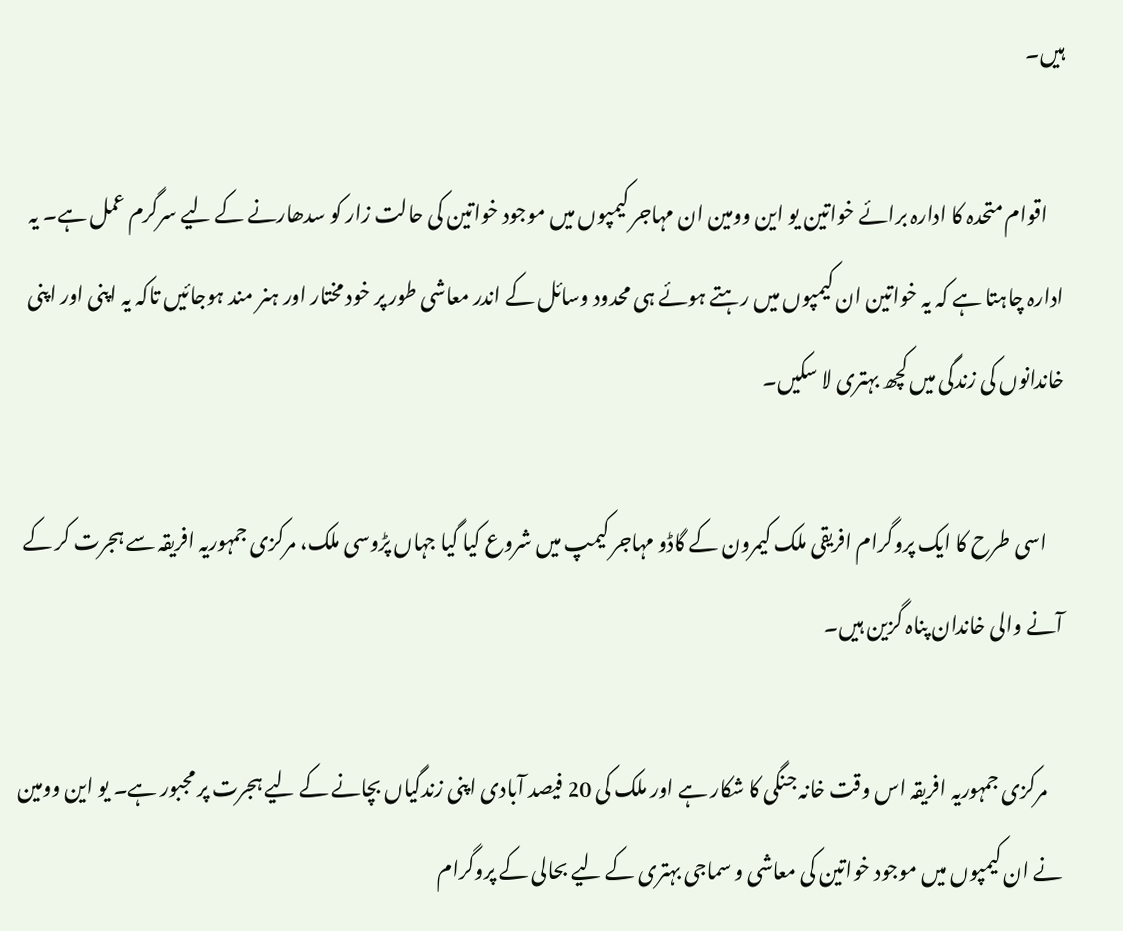ہیں۔

    اقوام متحدہ کا ادارہ برائے خواتین یو این وومین ان مہاجر کیمپوں میں موجود خواتین کی حالت زار کو سدھارنے کے لیے سرگرم عمل ہے۔ یہ ادارہ چاہتا ہے کہ یہ خواتین ان کیمپوں میں رہتے ہوئے ہی محدود وسائل کے اندر معاشی طور پر خود مختار اور ہنر مند ہوجائیں تاکہ یہ اپنی اور اپنی خاندانوں کی زندگی میں کچھ بہتری لا سکیں۔

    اسی طرح کا ایک پروگرام افریقی ملک کیمرون کے گاڈو مہاجر کیمپ میں شروع کیا گیا جہاں پڑوسی ملک، مرکزی جمہوریہ افریقہ سے ہجرت کر کے آنے والی خاندان پناہ گزین ہیں۔

    مرکزی جمہوریہ افریقہ اس وقت خانہ جنگی کا شکار ہے اور ملک کی 20 فیصد آبادی اپنی زندگیاں بچانے کے لیے ہجرت پر مجبور ہے۔ یو این وومین نے ان کیمپوں میں موجود خواتین کی معاشی و سماجی بہتری کے لیے بحالی کے پروگرام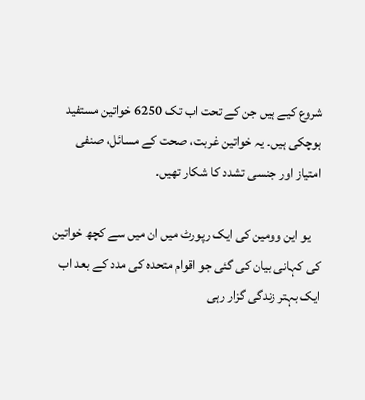شروع کیے ہیں جن کے تحت اب تک 6250 خواتین مستفید ہوچکی ہیں۔ یہ خواتین غربت، صحت کے مسائل، صنفی امتیاز اور جنسی تشدد کا شکار تھیں۔

    یو این وومین کی ایک رپورٹ میں ان میں سے کچھ خواتین کی کہانی بیان کی گئی جو اقوام متحدہ کی مدد کے بعد اب ایک بہتر زندگی گزار رہی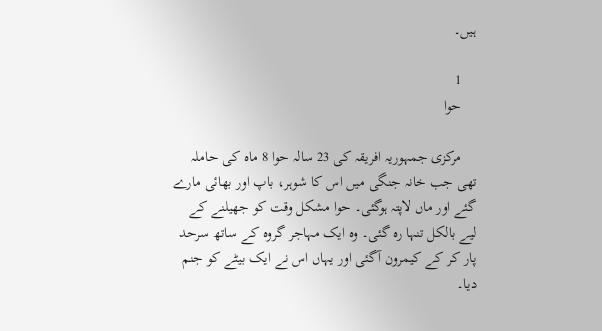ہیں۔

    1
    حوا

    مرکزی جمہوریہ افریقہ کی 23 سالہ حوا 8 ماہ کی حاملہ تھی جب خانہ جنگی میں اس کا شوہر، باپ اور بھائی مارے گئے اور ماں لاپتہ ہوگئی۔ حوا مشکل وقت کو جھیلنے کے لیے بالکل تنہا رہ گئی۔ وہ ایک مہاجر گروہ کے ساتھ سرحد پار کر کے کیمرون آگئی اور یہاں اس نے ایک بیٹے کو جنم دیا۔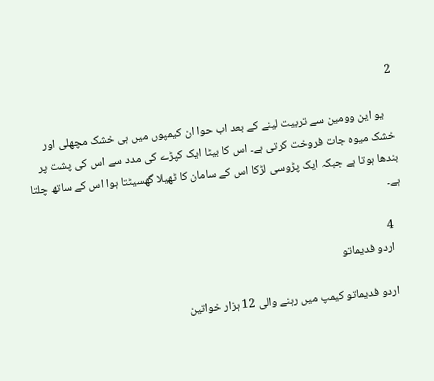2

    یو این وومین سے تربیت لینے کے بعد اب حوا ان کیمپوں میں ہی خشک مچھلی اور خشک میوہ جات فروخت کرتی ہے۔ اس کا بیٹا ایک کپڑے کی مدد سے اس کی پشت پر بندھا ہوتا ہے جبکہ ایک پڑوسی لڑکا اس کے سامان کا ٹھیلا گھسیٹتا ہوا اس کے ساتھ چلتا ہے۔

    4
    اردو فدیماتو

    اردو فدیماتو کیمپ میں رہنے والی 12 ہزار خواتین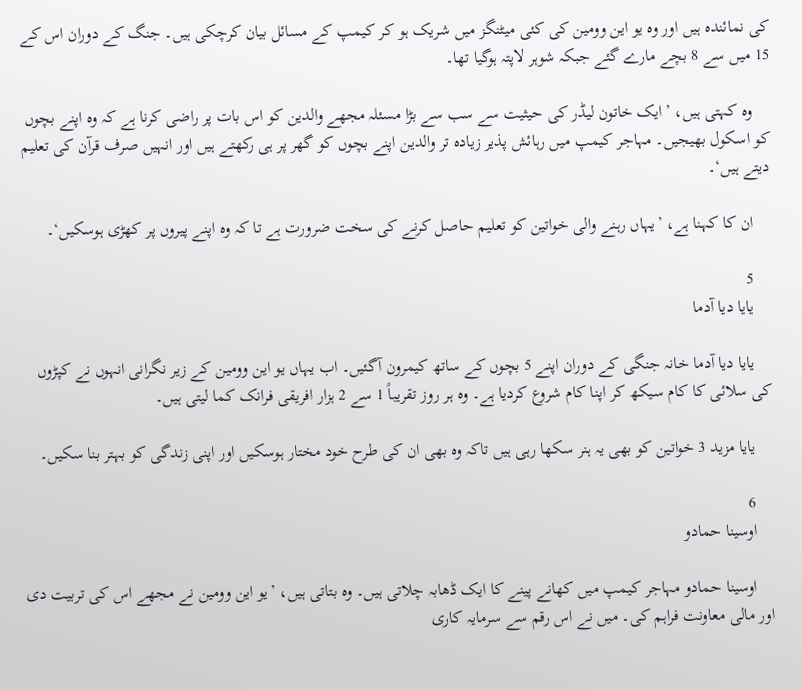کی نمائندہ ہیں اور وہ یو این وومین کی کئی میٹنگز میں شریک ہو کر کیمپ کے مسائل بیان کرچکی ہیں۔ جنگ کے دوران اس کے 15 میں سے 8 بچے مارے گئے جبکہ شوہر لاپتہ ہوگیا تھا۔

    وہ کہتی ہیں، ’ایک خاتون لیڈر کی حیثیت سے سب سے بڑا مسئلہ مجھے والدین کو اس بات پر راضی کرنا ہے کہ وہ اپنے بچوں کو اسکول بھیجیں۔ مہاجر کیمپ میں رہائش پذیر زیادہ تر والدین اپنے بچوں کو گھر پر ہی رکھتے ہیں اور انہیں صرف قرآن کی تعلیم دیتے ہیں‘۔

    ان کا کہنا ہے، ’یہاں رہنے والی خواتین کو تعلیم حاصل کرنے کی سخت ضرورت ہے تا کہ وہ اپنے پیروں پر کھڑی ہوسکیں‘۔

    5
    یایا دیا آدما

    یایا دیا آدما خانہ جنگی کے دوران اپنے 5 بچوں کے ساتھ کیمرون آگئیں۔ اب یہاں یو این وومین کے زیر نگرانی انہوں نے کپڑوں کی سلائی کا کام سیکھ کر اپنا کام شروع کردیا ہے۔ وہ ہر روز تقریباً 1 سے 2 ہزار افریقی فرانک کما لیتی ہیں۔

    یایا مزید 3 خواتین کو بھی یہ ہنر سکھا رہی ہیں تاکہ وہ بھی ان کی طرح خود مختار ہوسکیں اور اپنی زندگی کو بہتر بنا سکیں۔

    6
    اوسینا حمادو

    اوسینا حمادو مہاجر کیمپ میں کھانے پینے کا ایک ڈھابہ چلاتی ہیں۔ وہ بتاتی ہیں، ’یو این وومین نے مجھے اس کی تربیت دی اور مالی معاونت فراہم کی۔ میں نے اس رقم سے سرمایہ کاری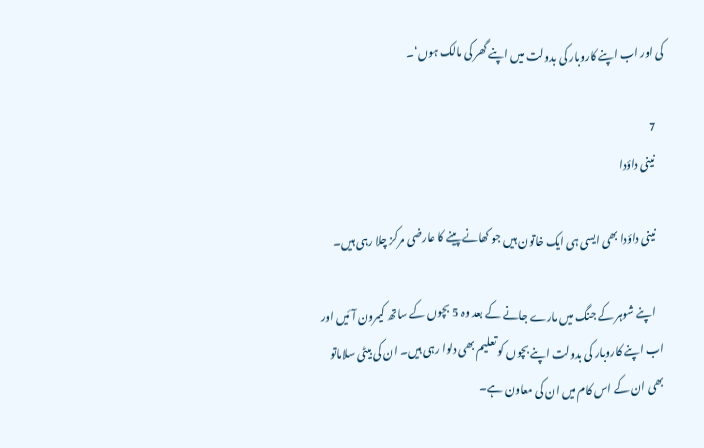کی اور اب اپنے کاروبار کی بدولت میں اپنے گھر کی مالک ہوں‘۔

    7
    نینی داؤدا

    نینی داؤدا بھی ایسی ہی ایک خاتون ہیں جو کھانے پینے کا عارضی مرکز چلا رہی ہیں۔

    اپنے شوہر کے جنگ میں مارے جانے کے بعد وہ 5 بچوں کے ساتھ کیمرون آئیں اور اب اپنے کاروبار کی بدولت اپنے بچوں کو تعلیم بھی دلوا رہی ہیں۔ ان کی بیٹی سلاماتو بھی ان کے اس کام میں ان کی معاون ہے۔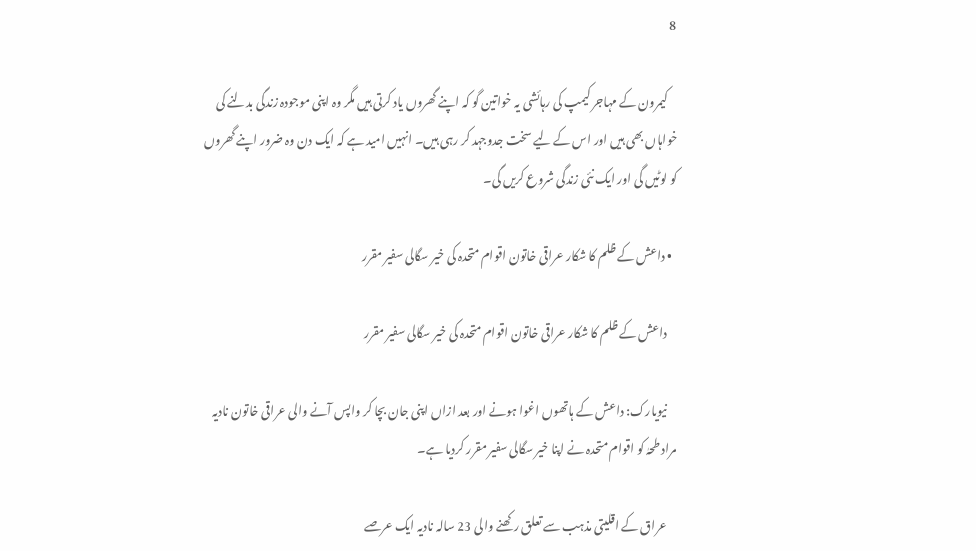8

    کیمرون کے مہاجر کیمپ کی رہائشی یہ خواتین گو کہ اپنے گھروں یاد کرتی ہیں مگر وہ اپنی موجودہ زندگی بدلنے کی خواہاں بھی ہیں اور اس کے لیے سخت جدوجہد کر رہی ہیں۔ انہیں امید ہے کہ ایک دن وہ ضرور اپنے گھروں کو لوٹیں گی اور ایک نئی زندگی شروع کریں گی۔

  • داعش کے ظلم کا شکار عراقی خاتون اقوام متحدہ کی خیر سگالی سفیر مقرر

    داعش کے ظلم کا شکار عراقی خاتون اقوام متحدہ کی خیر سگالی سفیر مقرر

    نیویارک: داعش کے ہاتھوں اغوا ہونے اور بعد ازاں اپنی جان بچا کر واپس آنے والی عراقی خاتون نادیہ مراد طحہٰ کو اقوام متحدہ نے اپنا خیر سگالی سفیر مقرر کردیا ہے۔

    عراق کے اقلیتی مذہب سے تعلق رکھنے والی 23 سالہ نادیہ ایک عرصے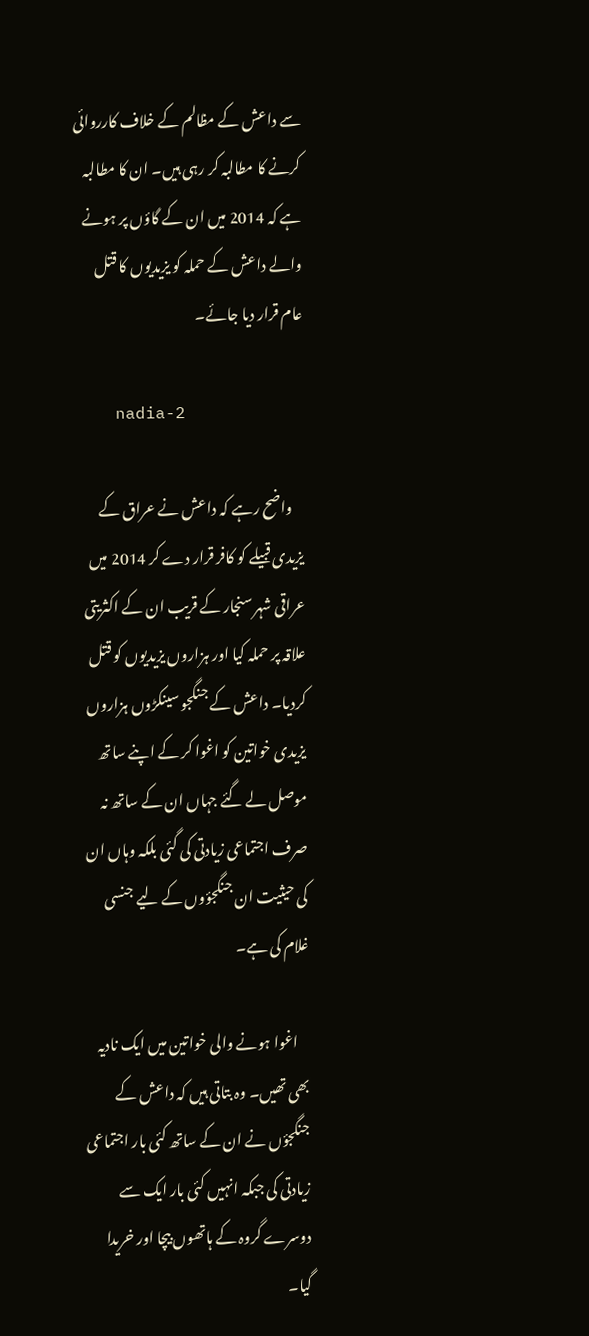سے داعش کے مظالم کے خلاف کارروائی کرنے کا مطالبہ کر رہی ہیں۔ ان کا مطالبہ ہے کہ 2014 میں ان کے گاؤں پر ہونے والے داعش کے حملہ کو یزیدیوں کا قتل عام قرار دیا جائے۔

    nadia-2

    واضح رہے کہ داعش نے عراق کے یزیدی قبیلے کو کافر قرار دے کر 2014 میں عراقی شہر سنجار کے قریب ان کے اکثریتی علاقہ پر حملہ کیا اور ہزاروں یزیدیوں کو قتل کردیا۔ داعش کے جنگجو سینکڑوں ہزاروں یزیدی خواتین کو اغوا کر کے اپنے ساتھ موصل لے گئے جہاں ان کے ساتھ نہ صرف اجتماعی زیادتی کی گئی بلکہ وہاں ان کی حیثیت ان جنگجؤوں کے لیے جنسی غلام کی ہے۔

    اغوا ہونے والی خواتین میں ایک نادیہ بھی تھیں۔ وہ بتاتی ہیں کہ داعش کے جنگجؤں نے ان کے ساتھ کئی بار اجتماعی زیادتی کی جبکہ انہیں کئی بار ایک سے دوسرے گروہ کے ہاتھوں بیچا اور خریدا گیا۔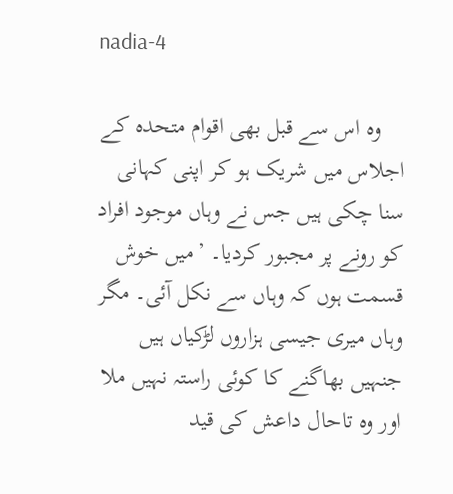nadia-4

    وہ اس سے قبل بھی اقوام متحدہ کے اجلاس میں شریک ہو کر اپنی کہانی سنا چکی ہیں جس نے وہاں موجود افراد کو رونے پر مجبور کردیا۔ ’میں خوش قسمت ہوں کہ وہاں سے نکل آئی۔ مگر وہاں میری جیسی ہزاروں لڑکیاں ہیں جنہیں بھاگنے کا کوئی راستہ نہیں ملا اور وہ تاحال داعش کی قید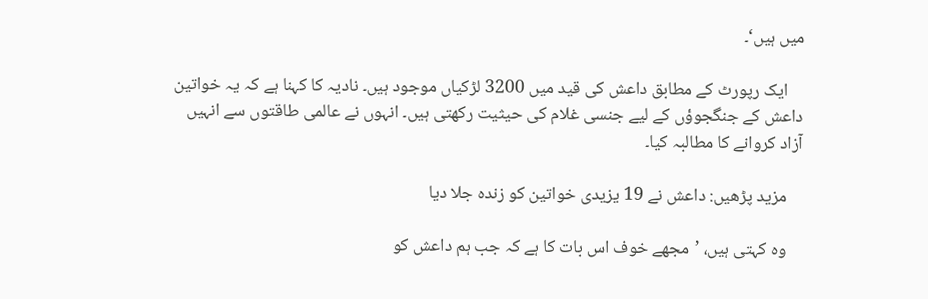میں ہیں‘۔

    ایک رپورٹ کے مطابق داعش کی قید میں 3200 لڑکیاں موجود ہیں۔ نادیہ کا کہنا ہے کہ یہ خواتین داعش کے جنگجوؤں کے لیے جنسی غلام کی حیثیت رکھتی ہیں۔ انہوں نے عالمی طاقتوں سے انہیں آزاد کروانے کا مطالبہ کیا۔

    مزید پڑھیں: داعش نے 19 یزیدی خواتین کو زندہ جلا دیا

    وہ کہتی ہیں، ’مجھے خوف اس بات کا ہے کہ جب ہم داعش کو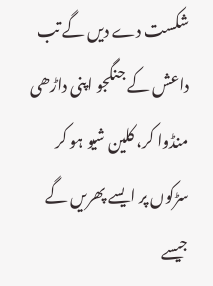شکست دے دیں گے تب داعش کے جنگجو اپنی داڑھی منڈوا کر، کلین شیو ہو کر سڑکوں پر ایسے پھریں گے جیسے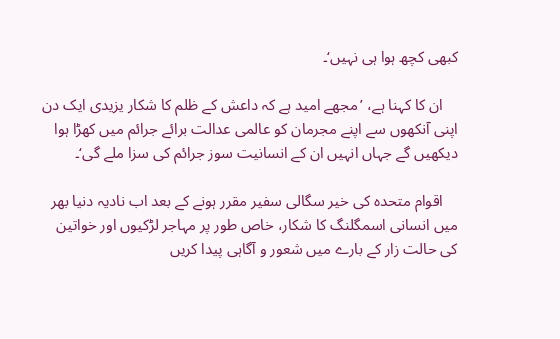کبھی کچھ ہوا ہی نہیں‘۔

    ان کا کہنا ہے، ’مجھے امید ہے کہ داعش کے ظلم کا شکار یزیدی ایک دن اپنی آنکھوں سے اپنے مجرمان کو عالمی عدالت برائے جرائم میں کھڑا ہوا دیکھیں گے جہاں انہیں ان کے انسانیت سوز جرائم کی سزا ملے گی‘۔

    اقوام متحدہ کی خیر سگالی سفیر مقرر ہونے کے بعد اب نادیہ دنیا بھر میں انسانی اسمگلنگ کا شکار، خاص طور پر مہاجر لڑکیوں اور خواتین کی حالت زار کے بارے میں شعور و آگاہی پیدا کریں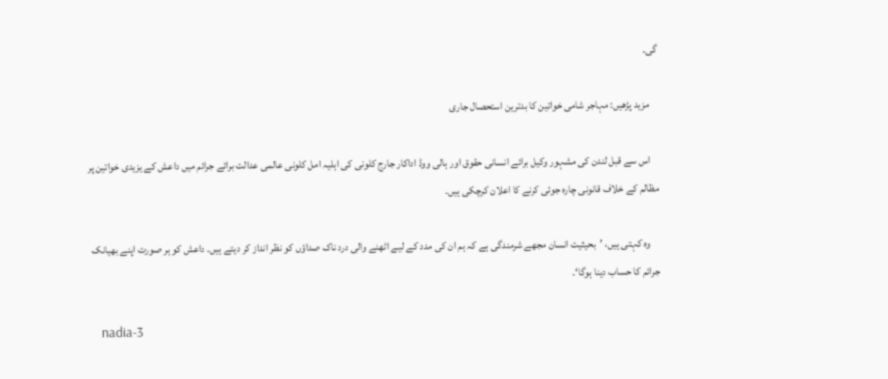گی۔

    مزید پڑھیں: مہاجر شامی خواتین کا بدترین استحصال جاری

    اس سے قبل لندن کی مشہور وکیل برائے انسانی حقوق اور ہالی ووڈ اداکار جارج کلونی کی اہلیہ امل کلونی عالمی عدالت برائے جرائم میں داعش کے یزیدی خواتین پر مظالم کے خلاف قانونی چارہ جوئی کرنے کا اعلان کرچکی ہیں۔

    وہ کہتی ہیں، ’بحیثیت انسان مجھے شرمندگی ہے کہ ہم ان کی مدد کے لیے اٹھنے والی درد ناک صداؤں کو نظر انداز کر دیتے ہیں۔ داعش کو ہر صورت اپنے بھیانک جرائم کا حساب دینا ہوگا‘۔

    nadia-3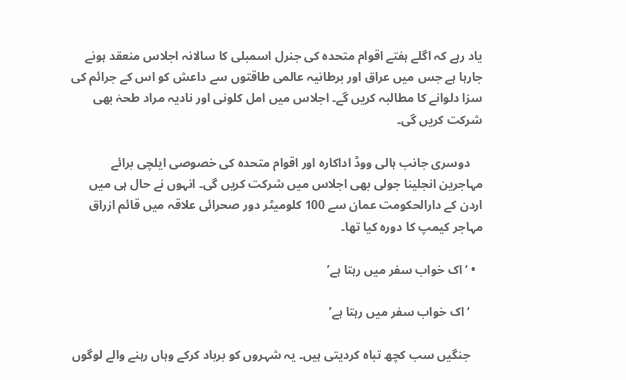یاد رہے کہ اگلے ہفتے اقوام متحدہ کی جنرل اسمبلی کا سالانہ اجلاس منعقد ہونے جارہا ہے جس میں عراق اور برطانیہ عالمی طاقتوں سے داعش کو اس کے جرائم کی سزا دلوانے کا مطالبہ کریں گے۔ اجلاس میں امل کلونی اور نادیہ مراد طحہٰ بھی شرکت کریں گی۔

    دوسری جانب ہالی ووڈ اداکارہ اور اقوام متحدہ کی خصوصی ایلچی برائے مہاجرین انجلینا جولی بھی اجلاس میں شرکت کریں گی۔ انہوں نے حال ہی میں اردن کے دارالحکومت عمان سے 100 کلومیٹر دور صحرائی علاقہ میں قائم ازراق مہاجر کیمپ کا دورہ کیا تھا۔

  • ‘اک خواب سفر میں رہتا ہے’

    ‘اک خواب سفر میں رہتا ہے’

    جنگیں سب کچھ تباہ کردیتی ہیں۔ یہ شہروں کو برباد کرکے وہاں رہنے والے لوگوں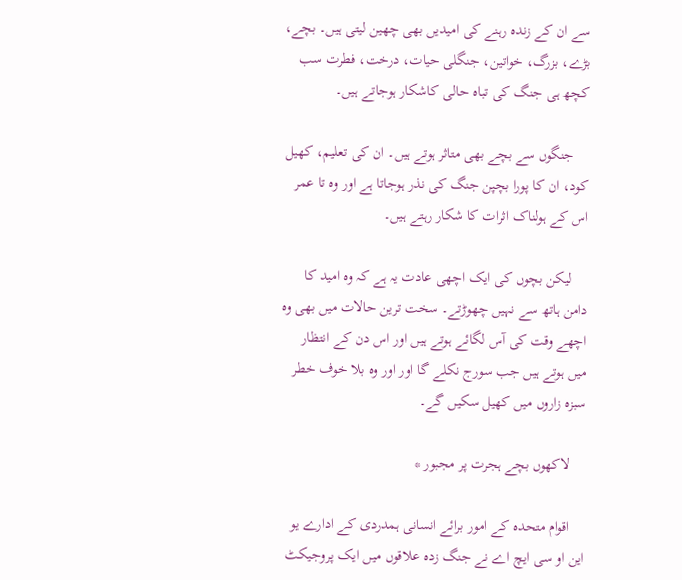سے ان کے زندہ رہنے کی امیدیں بھی چھین لیتی ہیں۔ بچے، بڑے، بزرگ، خواتین، جنگلی حیات، درخت، فطرت سب کچھ ہی جنگ کی تباہ حالی کاشکار ہوجاتے ہیں۔

    جنگوں سے بچے بھی متاثر ہوتے ہیں۔ ان کی تعلیم، کھیل کود، ان کا پورا بچپن جنگ کی نذر ہوجاتا ہے اور وہ تا عمر اس کے ہولناک اثرات کا شکار رہتے ہیں۔

    لیکن بچوں کی ایک اچھی عادت یہ ہے کہ وہ امید کا دامن ہاتھ سے نہیں چھوڑتے۔ سخت ترین حالات میں بھی وہ اچھے وقت کی آس لگائے ہوتے ہیں اور اس دن کے انتظار میں ہوتے ہیں جب سورج نکلے گا اور اور وہ بلا خوف خطر سبزہ زاروں میں کھیل سکیں گے۔

    لاکھوں بچے ہجرت پر مجبور *

    اقوام متحدہ کے امور برائے انسانی ہمدردی کے ادارے یو این او سی ایچ اے نے جنگ زدہ علاقوں میں ایک پروجیکٹ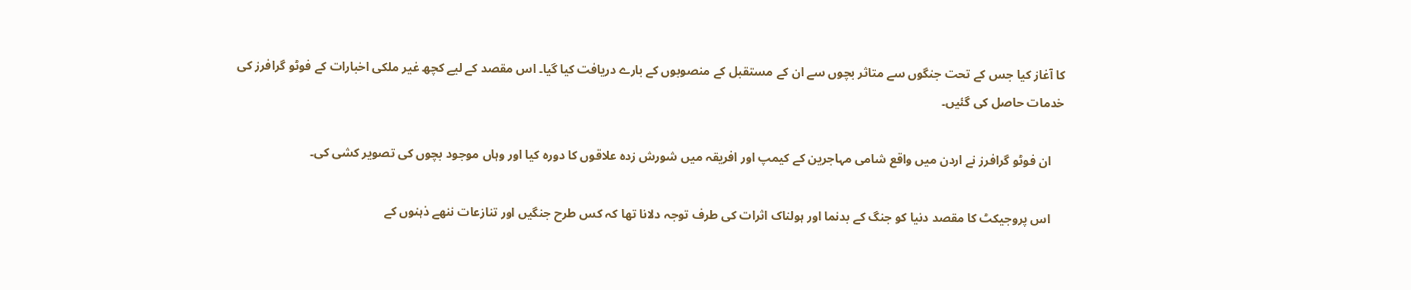کا آغاز کیا جس کے تحت جنگوں سے متاثر بچوں سے ان کے مستقبل کے منصوبوں کے بارے دریافت کیا گیا۔ اس مقصد کے لیے کچھ غیر ملکی اخبارات کے فوٹو گرافرز کی خدمات حاصل کی گئیں۔

    ان فوٹو گرافرز نے اردن میں واقع شامی مہاجرین کے کیمپ اور افریقہ میں شورش زدہ علاقوں کا دورہ کیا اور وہاں موجود بچوں کی تصویر کشی کی۔

    اس پروجیکٹ کا مقصد دنیا کو جنگ کے بدنما اور ہولناک اثرات کی طرف توجہ دلانا تھا کہ کس طرح جنگیں اور تنازعات ننھے ذہنوں کے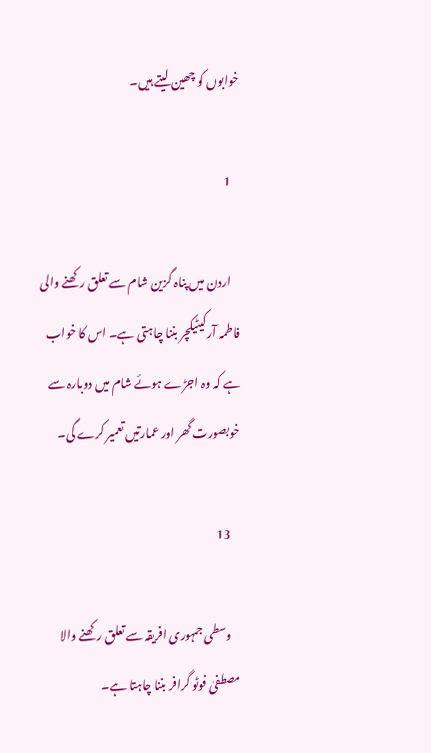خوابوں کو چھین لیتے ہیں۔

    1

    اردن میں پناہ گزین شام سے تعلق رکھنے والی فاطمہ آرکیٹیکچر بننا چاہتی ہے۔ اس کا خواب ہے کہ وہ اجڑے ہوئے شام میں دوبارہ سے خوبصورت گھر اور عمارتیں تعمیر کرے گی۔

    13

    وسطی جمہوری افریقہ سے تعلق رکھنے والا مصطفیٰ فوٹو گرافر بننا چاہتا ہے۔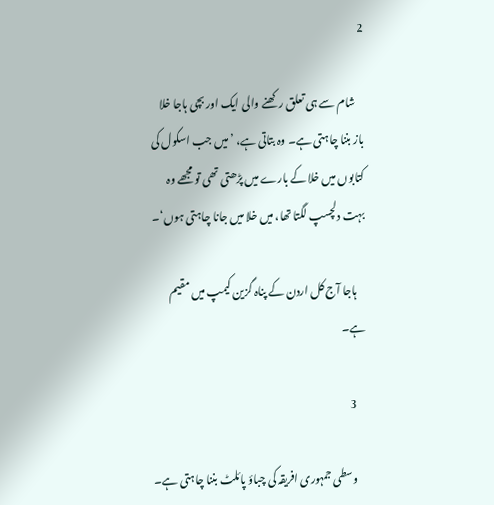2

    شام سے ہی تعلق رکھنے والی ایک اور بچی ہاجا خلا باز بننا چاہتی ہے۔ وہ بتاتی ہے، ’میں جب اسکول کی کتابوں میں خلا کے بارے میں پڑھتی تھی تو مجھے وہ بہت دلچسپ لگتا تھا، میں خلا میں جانا چاہتی ہوں‘۔

    ہاجا آج کل اردن کے پناہ گزین کیمپ میں مقیم ہے۔

    3

    وسطی جمہوری افریقہ کی چباؤ پائلٹ بننا چاہتی ہے۔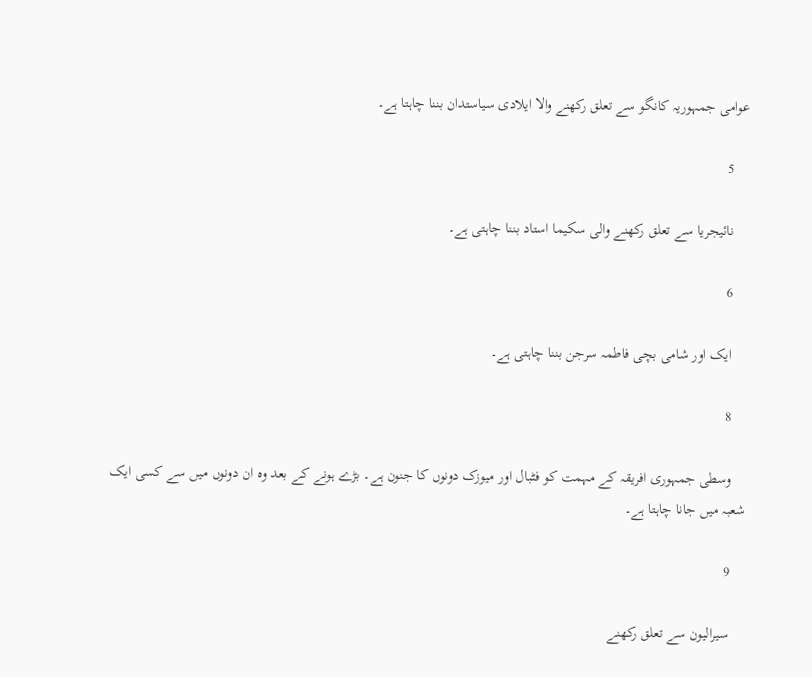عوامی جمہوریہ کانگو سے تعلق رکھنے والا ایلادی سیاستدان بننا چاہتا ہے۔

    5

    نائیجریا سے تعلق رکھنے والی سکیما استاد بننا چاہتی ہے۔

    6

    ایک اور شامی بچی فاطمہ سرجن بننا چاہتی ہے۔

    8

    وسطی جمہوری افریقہ کے مہمت کو فٹبال اور میوزک دونوں کا جنون ہے۔ بڑے ہونے کے بعد وہ ان دونوں میں سے کسی ایک شعبہ میں جانا چاہتا ہے۔

    9

    سیرالیون سے تعلق رکھنے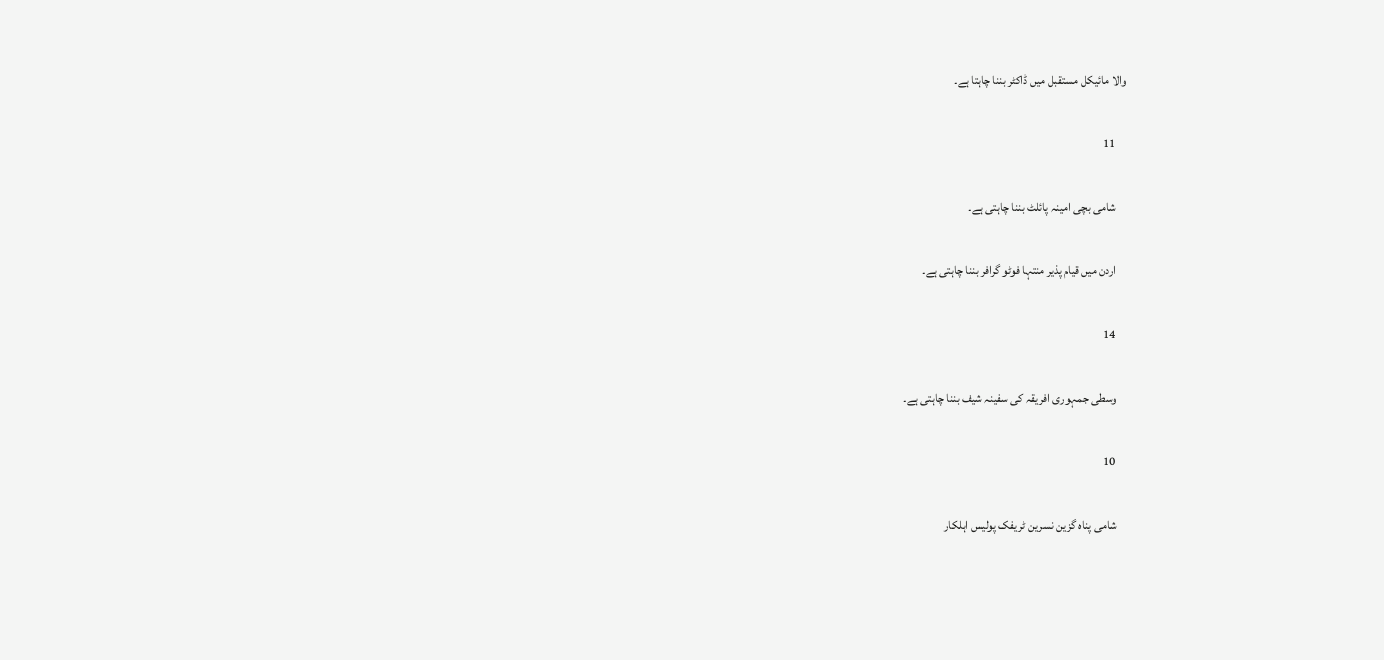والا مائیکل مستقبل میں ڈاکٹر بننا چاہتا ہے۔

    11

    شامی بچی امینہ پائلٹ بننا چاہتی ہے۔

    اردن میں قیام پذیر منتہا فوٹو گرافر بننا چاہتی ہے۔

    14

    وسطی جمہوری افریقہ کی سفینہ شیف بننا چاہتی ہے۔

    10

    شامی پناہ گزین نسرین ٹریفک پولیس اہلکار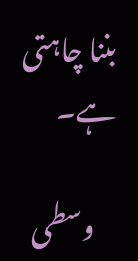بننا چاہتی ہے۔

    وسطی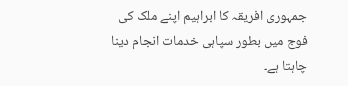جمہوری افریقہ کا ابراہیم اپنے ملک کی فوج میں بطور سپاہی خدمات انجام دینا چاہتا ہے۔